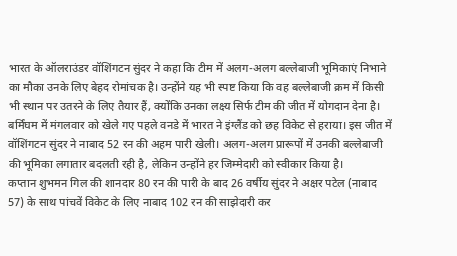भारत के ऑलराउंडर वॉशिंगटन सुंदर ने कहा कि टीम में अलग-अलग बल्लेबाजी भूमिकाएं निभाने का मौका उनके लिए बेहद रोमांचक है। उन्होंने यह भी स्पष्ट किया कि वह बल्लेबाजी क्रम में किसी भी स्थान पर उतरने के लिए तैयार हैं, क्योंकि उनका लक्ष्य सिर्फ टीम की जीत में योगदान देना है।
बर्मिंघम में मंगलवार को खेले गए पहले वनडे में भारत ने इंग्लैंड को छह विकेट से हराया। इस जीत में वॉशिंगटन सुंदर ने नाबाद 52 रन की अहम पारी खेली। अलग-अलग प्रारूपों में उनकी बल्लेबाजी की भूमिका लगातार बदलती रही है, लेकिन उन्होंने हर जिम्मेदारी को स्वीकार किया है।
कप्तान शुभमन गिल की शानदार 80 रन की पारी के बाद 26 वर्षीय सुंदर ने अक्षर पटेल (नाबाद 57) के साथ पांचवें विकेट के लिए नाबाद 102 रन की साझेदारी कर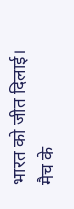भारत को जीत दिलाई।
मैच के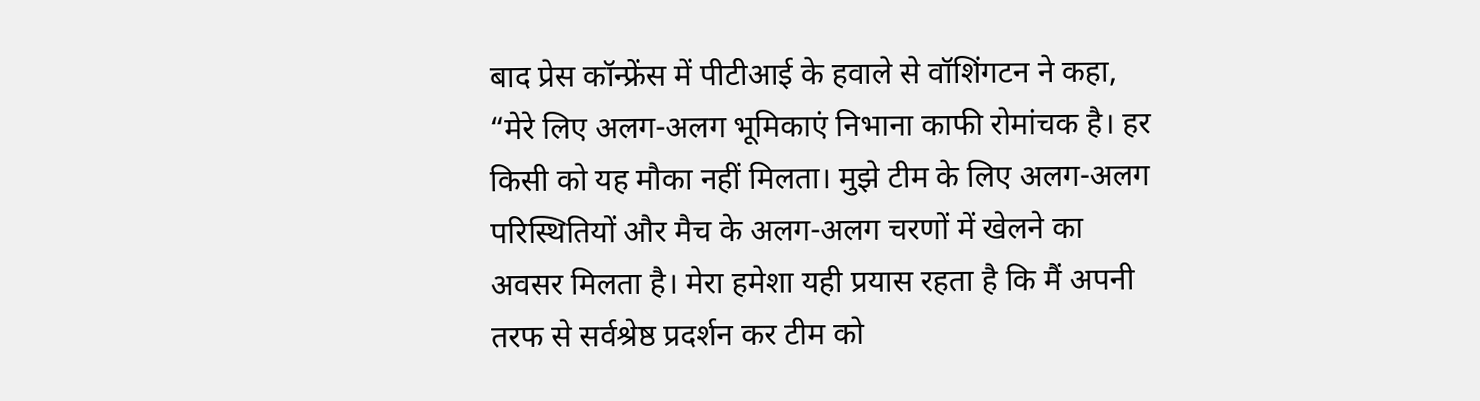बाद प्रेस कॉन्फ्रेंस में पीटीआई के हवाले से वॉशिंगटन ने कहा, “मेरे लिए अलग-अलग भूमिकाएं निभाना काफी रोमांचक है। हर किसी को यह मौका नहीं मिलता। मुझे टीम के लिए अलग-अलग परिस्थितियों और मैच के अलग-अलग चरणों में खेलने का अवसर मिलता है। मेरा हमेशा यही प्रयास रहता है कि मैं अपनी तरफ से सर्वश्रेष्ठ प्रदर्शन कर टीम को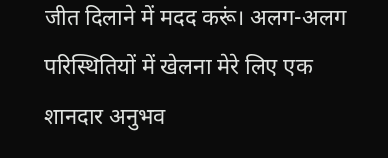जीत दिलाने में मदद करूं। अलग-अलग परिस्थितियों में खेलना मेरे लिए एक शानदार अनुभव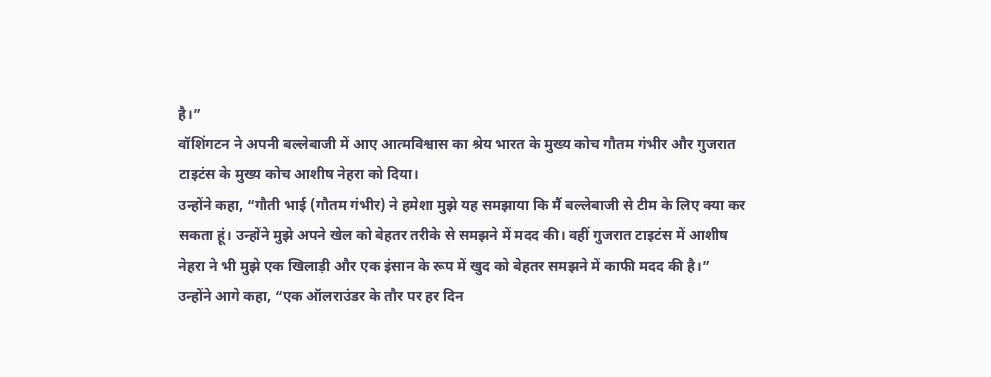है।”
वॉशिंगटन ने अपनी बल्लेबाजी में आए आत्मविश्वास का श्रेय भारत के मुख्य कोच गौतम गंभीर और गुजरात टाइटंस के मुख्य कोच आशीष नेहरा को दिया।
उन्होंने कहा, “गौती भाई (गौतम गंभीर) ने हमेशा मुझे यह समझाया कि मैं बल्लेबाजी से टीम के लिए क्या कर सकता हूं। उन्होंने मुझे अपने खेल को बेहतर तरीके से समझने में मदद की। वहीं गुजरात टाइटंस में आशीष नेहरा ने भी मुझे एक खिलाड़ी और एक इंसान के रूप में खुद को बेहतर समझने में काफी मदद की है।”
उन्होंने आगे कहा, “एक ऑलराउंडर के तौर पर हर दिन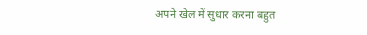अपने खेल में सुधार करना बहुत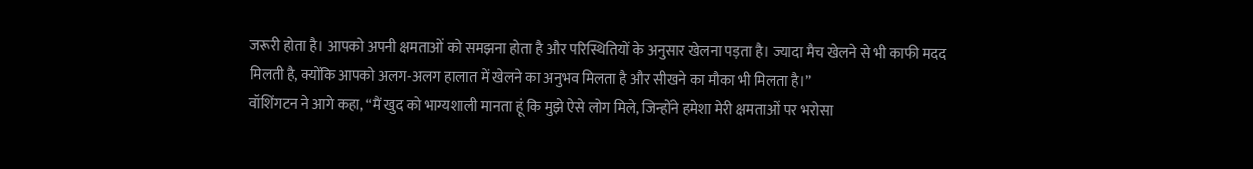जरूरी होता है। आपको अपनी क्षमताओं को समझना होता है और परिस्थितियों के अनुसार खेलना पड़ता है। ज्यादा मैच खेलने से भी काफी मदद मिलती है, क्योंकि आपको अलग-अलग हालात में खेलने का अनुभव मिलता है और सीखने का मौका भी मिलता है।”
वॉशिंगटन ने आगे कहा, “मैं खुद को भाग्यशाली मानता हूं कि मुझे ऐसे लोग मिले, जिन्होंने हमेशा मेरी क्षमताओं पर भरोसा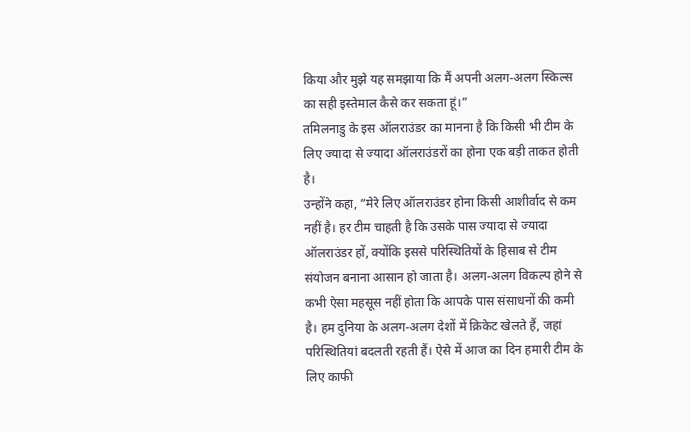किया और मुझे यह समझाया कि मैं अपनी अलग-अलग स्किल्स का सही इस्तेमाल कैसे कर सकता हूं।”
तमिलनाडु के इस ऑलराउंडर का मानना है कि किसी भी टीम के लिए ज्यादा से ज्यादा ऑलराउंडरों का होना एक बड़ी ताकत होती है।
उन्होंने कहा, “मेरे लिए ऑलराउंडर होना किसी आशीर्वाद से कम नहीं है। हर टीम चाहती है कि उसके पास ज्यादा से ज्यादा ऑलराउंडर हों, क्योंकि इससे परिस्थितियों के हिसाब से टीम संयोजन बनाना आसान हो जाता है। अलग-अलग विकल्प होने से कभी ऐसा महसूस नहीं होता कि आपके पास संसाधनों की कमी है। हम दुनिया के अलग-अलग देशों में क्रिकेट खेलते हैं, जहां परिस्थितियां बदलती रहती हैं। ऐसे में आज का दिन हमारी टीम के लिए काफी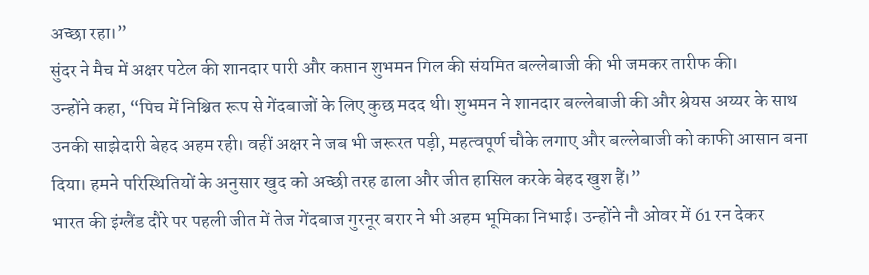अच्छा रहा।”
सुंदर ने मैच में अक्षर पटेल की शानदार पारी और कप्तान शुभमन गिल की संयमित बल्लेबाजी की भी जमकर तारीफ की।
उन्होंने कहा, “पिच में निश्चित रूप से गेंदबाजों के लिए कुछ मदद थी। शुभमन ने शानदार बल्लेबाजी की और श्रेयस अय्यर के साथ उनकी साझेदारी बेहद अहम रही। वहीं अक्षर ने जब भी जरूरत पड़ी, महत्वपूर्ण चौके लगाए और बल्लेबाजी को काफी आसान बना दिया। हमने परिस्थितियों के अनुसार खुद को अच्छी तरह ढाला और जीत हासिल करके बेहद खुश हैं।”
भारत की इंग्लैंड दौरे पर पहली जीत में तेज गेंदबाज गुरनूर बरार ने भी अहम भूमिका निभाई। उन्होंने नौ ओवर में 61 रन देकर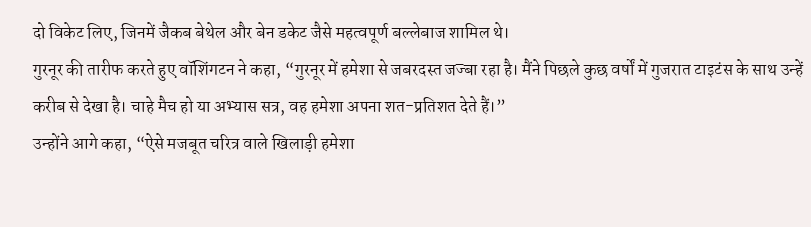दो विकेट लिए, जिनमें जैकब बेथेल और बेन डकेट जैसे महत्वपूर्ण बल्लेबाज शामिल थे।
गुरनूर की तारीफ करते हुए वॉशिंगटन ने कहा, “गुरनूर में हमेशा से जबरदस्त जज्बा रहा है। मैंने पिछले कुछ वर्षों में गुजरात टाइटंस के साथ उन्हें करीब से देखा है। चाहे मैच हो या अभ्यास सत्र, वह हमेशा अपना शत-प्रतिशत देते हैं।”
उन्होंने आगे कहा, “ऐसे मजबूत चरित्र वाले खिलाड़ी हमेशा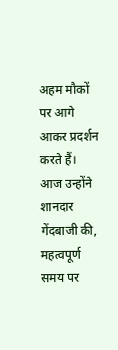अहम मौकों पर आगे आकर प्रदर्शन करते हैं। आज उन्होंने शानदार गेंदबाजी की, महत्वपूर्ण समय पर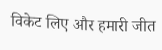विकेट लिए और हमारी जीत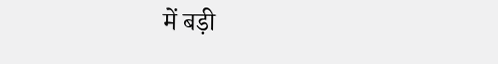में बड़ी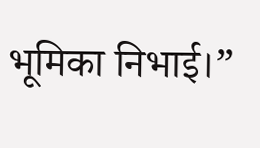भूमिका निभाई।”